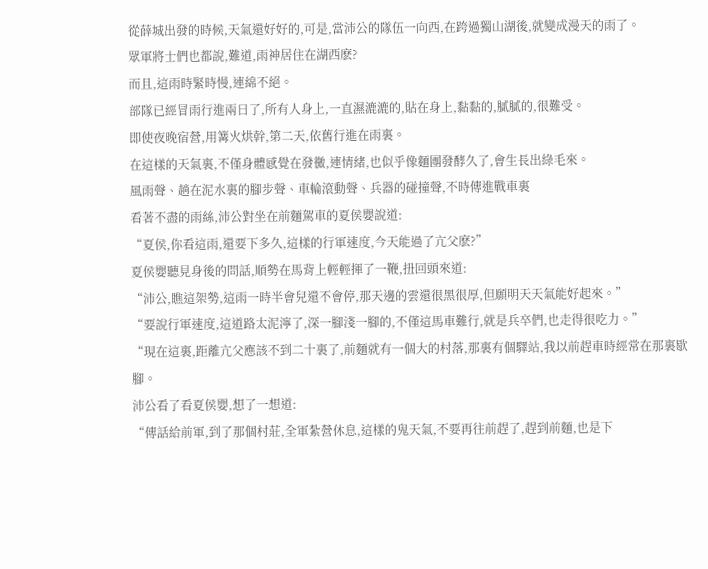從薛城出發的時候,天氣還好好的,可是,當沛公的隊伍一向西,在跨過獨山湖後,就變成漫天的雨了。
眾軍將士們也都說,難道,雨神居住在湖西麽?
而且,這雨時緊時慢,連綿不絕。
部隊已經冒雨行進兩日了,所有人身上,一直濕漉漉的,貼在身上,黏黏的,膩膩的,很難受。
即使夜晚宿營,用篝火烘幹,第二天,依舊行進在雨裏。
在這樣的天氣裏,不僅身體感覺在發黴,連情緒,也似乎像麵團發酵久了,會生長出綠毛來。
風雨聲、趟在泥水裏的腳步聲、車輪滾動聲、兵器的碰撞聲,不時傳進戰車裏
看著不盡的雨絲,沛公對坐在前麵駕車的夏侯嬰說道:
“夏侯,你看這雨,還要下多久,這樣的行軍速度,今天能過了亢父麽?”
夏侯嬰聽見身後的問話,順勢在馬背上輕輕揮了一鞭,扭回頭來道:
“沛公,瞧這架勢,這雨一時半會兒還不會停,那天邊的雲還很黑很厚,但願明天天氣能好起來。”
“要說行軍速度,這道路太泥濘了,深一腳淺一腳的,不僅這馬車難行,就是兵卒們,也走得很吃力。”
“現在這裏,距離亢父應該不到二十裏了,前麵就有一個大的村落,那裏有個驛站,我以前趕車時經常在那裏歇腳。
沛公看了看夏侯嬰,想了一想道:
“傳話給前軍,到了那個村莊,全軍紮營休息,這樣的鬼天氣,不要再往前趕了,趕到前麵,也是下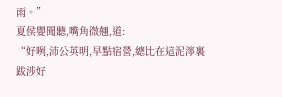雨。”
夏侯嬰聞聽,嘴角微翹,道:
“好咧,沛公英明,早點宿營,總比在這泥濘裏跋涉好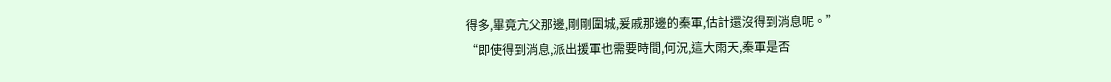得多,畢竟亢父那邊,剛剛圍城,爰戚那邊的秦軍,估計還沒得到消息呢。”
“即使得到消息,派出援軍也需要時間,何況,這大雨天,秦軍是否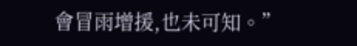會冒雨增援,也未可知。”